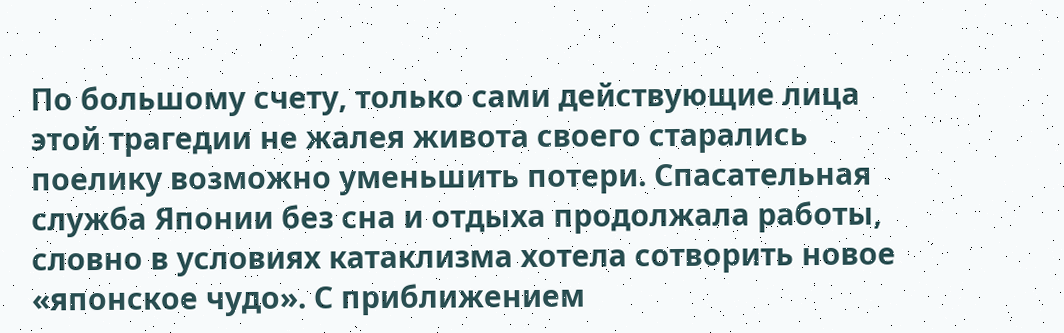По большому счету, только сами действующие лица этой трагедии не жалея живота своего старались поелику возможно уменьшить потери. Спасательная служба Японии без сна и отдыха продолжала работы, словно в условиях катаклизма хотела сотворить новое «японское чудо». С приближением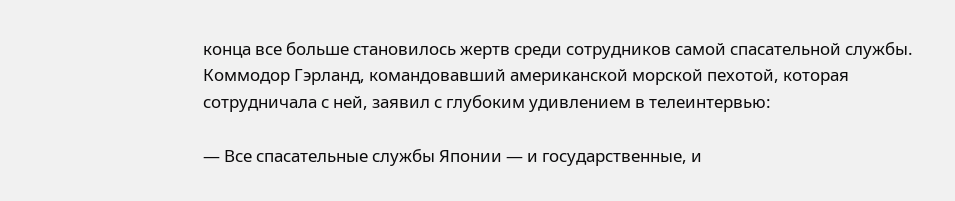конца все больше становилось жертв среди сотрудников самой спасательной службы. Коммодор Гэрланд, командовавший американской морской пехотой, которая сотрудничала с ней, заявил с глубоким удивлением в телеинтервью:

— Все спасательные службы Японии — и государственные, и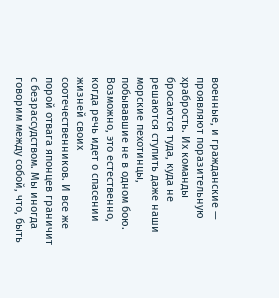военные, и гражданские — проявляют поразительную храбрость. Их команды бросаются туда, куда не решаются ступить даже наши морские пехотинцы, побывавшие не в одном бою. Возможно, это естественно, когда речь идет о спасении жизней своих соотечественников. И все же порой отвага японцев граничит с безрассудством. Мы иногда говорим между собой, что, быть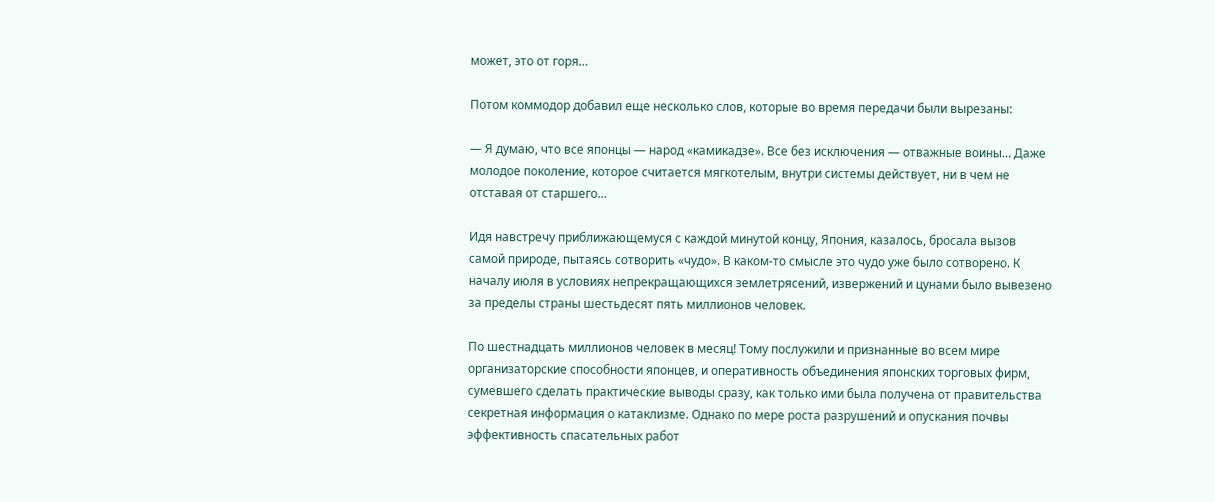может, это от горя…

Потом коммодор добавил еще несколько слов, которые во время передачи были вырезаны:

— Я думаю, что все японцы — народ «камикадзе». Все без исключения — отважные воины… Даже молодое поколение, которое считается мягкотелым, внутри системы действует, ни в чем не отставая от старшего…

Идя навстречу приближающемуся с каждой минутой концу, Япония, казалось, бросала вызов самой природе, пытаясь сотворить «чудо». В каком-то смысле это чудо уже было сотворено. К началу июля в условиях непрекращающихся землетрясений, извержений и цунами было вывезено за пределы страны шестьдесят пять миллионов человек.

По шестнадцать миллионов человек в месяц! Тому послужили и признанные во всем мире организаторские способности японцев, и оперативность объединения японских торговых фирм, сумевшего сделать практические выводы сразу, как только ими была получена от правительства секретная информация о катаклизме. Однако по мере роста разрушений и опускания почвы эффективность спасательных работ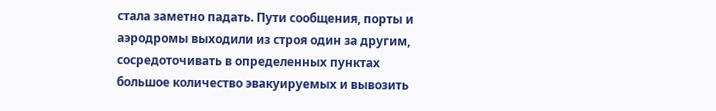стала заметно падать. Пути сообщения, порты и аэродромы выходили из строя один за другим, сосредоточивать в определенных пунктах большое количество эвакуируемых и вывозить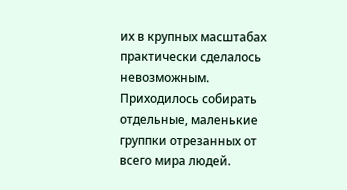их в крупных масштабах практически сделалось невозможным. Приходилось собирать отдельные, маленькие группки отрезанных от всего мира людей.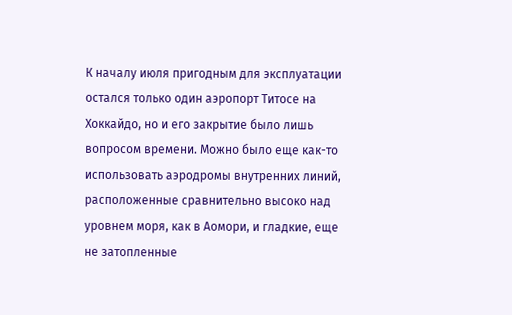К началу июля пригодным для эксплуатации остался только один аэропорт Титосе на Хоккайдо, но и его закрытие было лишь вопросом времени. Можно было еще как-то использовать аэродромы внутренних линий, расположенные сравнительно высоко над уровнем моря, как в Аомори, и гладкие, еще не затопленные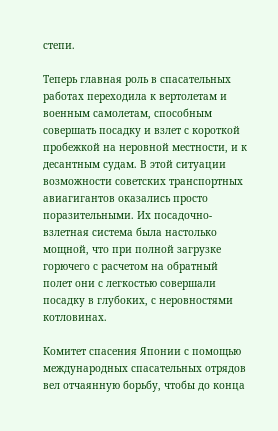степи.

Теперь главная роль в спасательных работах переходила к вертолетам и военным самолетам, способным совершать посадку и взлет с короткой пробежкой на неровной местности, и к десантным судам. В этой ситуации возможности советских транспортных авиагигантов оказались просто поразительными. Их посадочно-взлетная система была настолько мощной, что при полной загрузке горючего с расчетом на обратный полет они с легкостью совершали посадку в глубоких, с неровностями котловинах.

Комитет спасения Японии с помощью международных спасательных отрядов вел отчаянную борьбу, чтобы до конца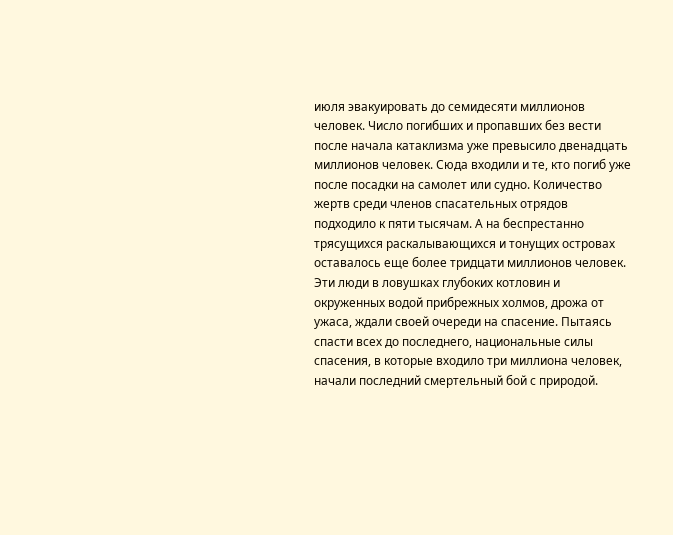июля эвакуировать до семидесяти миллионов человек. Число погибших и пропавших без вести после начала катаклизма уже превысило двенадцать миллионов человек. Сюда входили и те, кто погиб уже после посадки на самолет или судно. Количество жертв среди членов спасательных отрядов подходило к пяти тысячам. А на беспрестанно трясущихся раскалывающихся и тонущих островах оставалось еще более тридцати миллионов человек. Эти люди в ловушках глубоких котловин и окруженных водой прибрежных холмов, дрожа от ужаса, ждали своей очереди на спасение. Пытаясь спасти всех до последнего, национальные силы спасения, в которые входило три миллиона человек, начали последний смертельный бой с природой.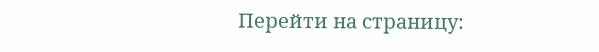Перейти на страницу: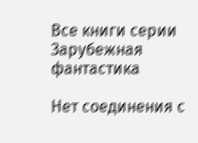Все книги серии Зарубежная фантастика

Нет соединения с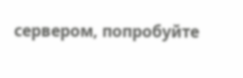сервером, попробуйте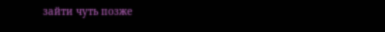зайти чуть позже